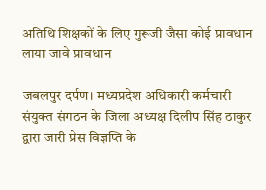अतिथि शिक्षकों के लिए गुरूजी जैसा कोई प्रावधान लाया जावे प्रावधान

जबलपुर दर्पण। मध्यप्रदेश अधिकारी कर्मचारी संयुक्त संगठन के जिला अध्यक्ष दिलीप सिंह ठाकुर द्वारा जारी प्रेस विज्ञप्ति के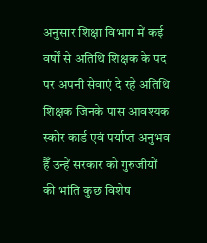अनुसार शिक्षा विभाग में कई वर्षों से अतिथि शिक्षक के पद पर अपनी सेवाएं दे रहे अतिथि शिक्षक जिनके पास आवश्यक स्कोर कार्ड एवं पर्याप्त अनुभव हैँ उन्हें सरकार को गुरुजीयों की भांति कुछ विशेष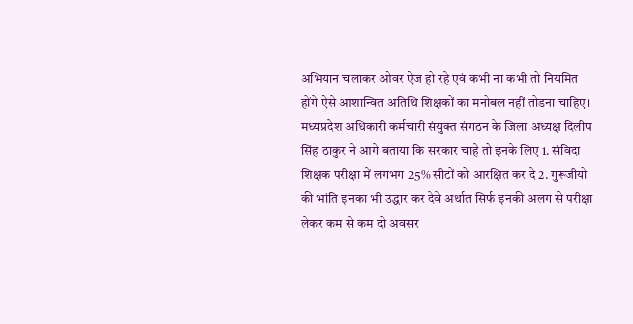अभियान चलाकर ओवर ऐज हो रहे एवं कभी ना कभी तो नियमित होंगे ऐसे आशान्वित अतिथि शिक्षकों का मनोबल नहीं तोडना चाहिए।
मध्यप्रदेश अधिकारी कर्मचारी संयुक्त संगठन के जिला अध्यक्ष दिलीप सिंह ठाकुर ने आगे बताया कि सरकार चाहे तो इनके लिए 1. संविदा शिक्षक परीक्षा में लगभग 25% सीटों को आरक्षित कर दे 2. गुरूजीयो की भांति इनका भी उद्धार कर देवे अर्थात सिर्फ इनकी अलग से परीक्षा लेकर कम से कम दो अवसर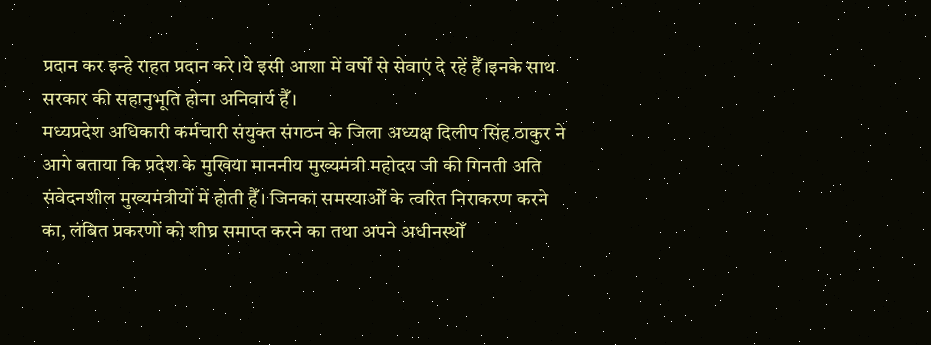प्रदान कर इन्हे राहत प्रदान करे।ये इसी आशा में वर्षों से सेवाएं दे रहें हैँ।इनके साथ सरकार की सहानुभूति होना अनिवार्य हैँ।
मध्यप्रदेश अधिकारी कर्मचारी संयुक्त संगठन के जिला अध्यक्ष दिलीप सिंह ठाकुर ने आगे बताया कि प्रदेश के मुखिया माननीय मुख्यमंत्री महोदय जी की गिनती अति संवेदनशील मुख्यमंत्रीयों में होती हैँ। जिनका समस्याओँ के त्वरित निराकरण करने का, लंबित प्रकरणों को शीघ्र समाप्त करने का तथा अपने अधीनस्थोँ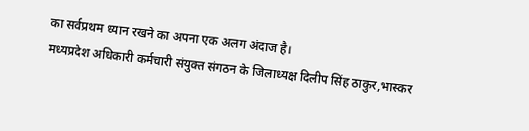का सर्वप्रथम ध्यान रखने का अपना एक अलग अंदाज है।
मध्यप्रदेश अधिकारी कर्मचारी संयुक्त संगठन के जिलाध्यक्ष दिलीप सिंह ठाकुर,भास्कर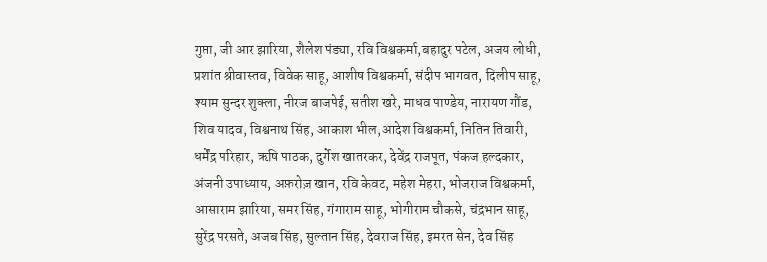गुप्ता, जी आर झारिया, शैलेश पंड्या, रवि विश्वकर्मा,बहादुर पटेल, अजय लोधी, प्रशांत श्रीवास्तव, विवेक साहू, आशीष विश्वकर्मा, संदीप भागवत, दिलीप साहू, श्याम सुन्दर शुक्ला, नीरज बाजपेई, सतीश खरे, माधव पाण्डेय, नारायण गौंड, शिव यादव, विश्वनाथ सिंह, आकाश भील,आदेश विश्वकर्मा, नितिन तिवारी, धर्मेंद्र परिहार, ऋषि पाठक, दुर्गेश खातरकर, देवेंद्र राजपूत, पंकज हल्दकार, अंजनी उपाध्याय, अफ़रोज़ खान, रवि केवट, महेश मेहरा, भोजराज विश्वकर्मा, आसाराम झारिया, समर सिंह, गंगाराम साहू, भोगीराम चौकसे, चंद्रभान साहू, सुरेंद्र परसते, अजब सिंह, सुल्तान सिंह, देवराज सिंह, इमरत सेन, देव सिंह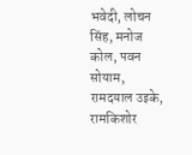भवेदी, लोचन सिंह, मनोज कोल, पवन सोयाम, रामदयाल उइके, रामकिशोर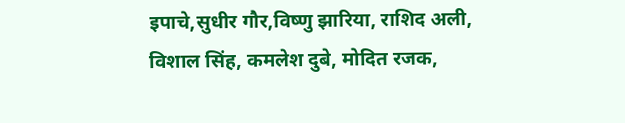इपाचे,सुधीर गौर,विष्णु झारिया, राशिद अली, विशाल सिंह, कमलेश दुबे, मोदित रजक,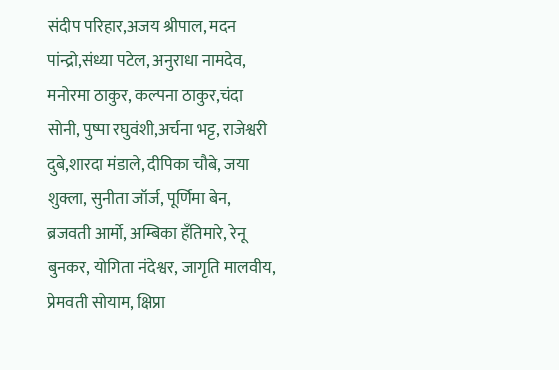संदीप परिहार,अजय श्रीपाल, मदन पांन्द्रो,संध्या पटेल, अनुराधा नामदेव, मनोरमा ठाकुर, कल्पना ठाकुर,चंदा सोनी, पुष्पा रघुवंशी,अर्चना भट्ट, राजेश्वरी दुबे,शारदा मंडाले, दीपिका चौबे, जया शुक्ला, सुनीता जॉर्ज, पूर्णिमा बेन, ब्रजवती आर्मो, अम्बिका हँतिमारे, रेनू बुनकर, योगिता नंदेश्वर, जागृति मालवीय, प्रेमवती सोयाम, क्षिप्रा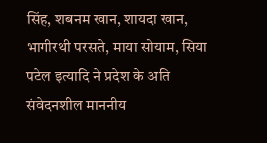सिंह, शबनम खान, शायदा खान, भागीरथी परसते, माया सोयाम, सिया पटेल इत्यादि ने प्रदेश के अति संवेदनशील माननीय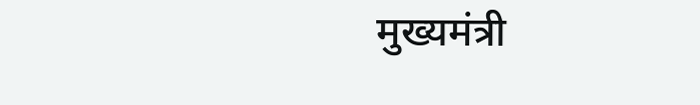मुख्यमंत्री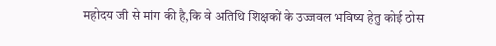महोदय जी से मांग की है,कि वे अतिथि शिक्षकों के उज्जवल भविष्य हेतु कोई ठोस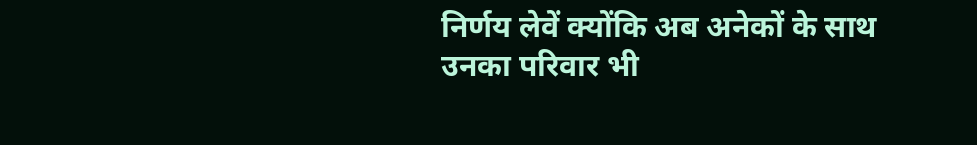निर्णय लेवें क्योंकि अब अनेकों के साथ उनका परिवार भी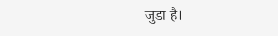जुडा है।